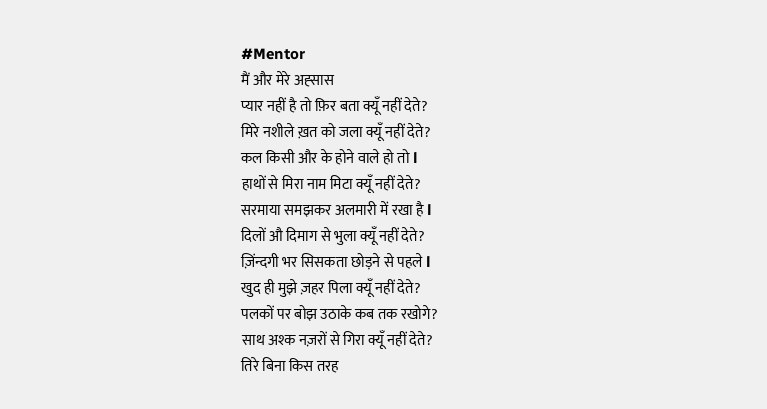#Mentor
मैं और मेरे अह्सास
प्यार नहीं है तो फ़िर बता क्यूँ नहीं देते?
मिरे नशीले ख़त को जला क्यूँ नहीं देते?
कल किसी और के होने वाले हो तो l
हाथों से मिरा नाम मिटा क्यूँ नहीं देते?
सरमाया समझकर अलमारी में रखा है l
दिलों औ दिमाग से भुला क्यूँ नहीं देते?
ज़िंन्दगी भर सिसकता छोड़ने से पहले l
खुद ही मुझे ज़हर पिला क्यूँ नहीं देते?
पलकों पर बोझ उठाके कब तक रखोगे?
साथ अश्क नज़रों से गिरा क्यूँ नहीं देते?
तिरे बिना किस तरह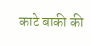काटे बाकी की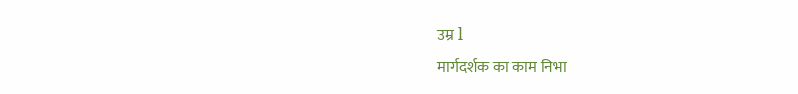उम्र l
मार्गदर्शक का काम निभा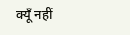क्यूँ नहीं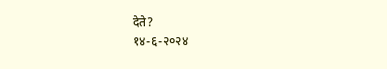देते?
१४-६-२०२४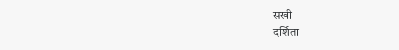सखी
दर्शिता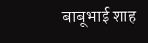बाबूभाई शाह